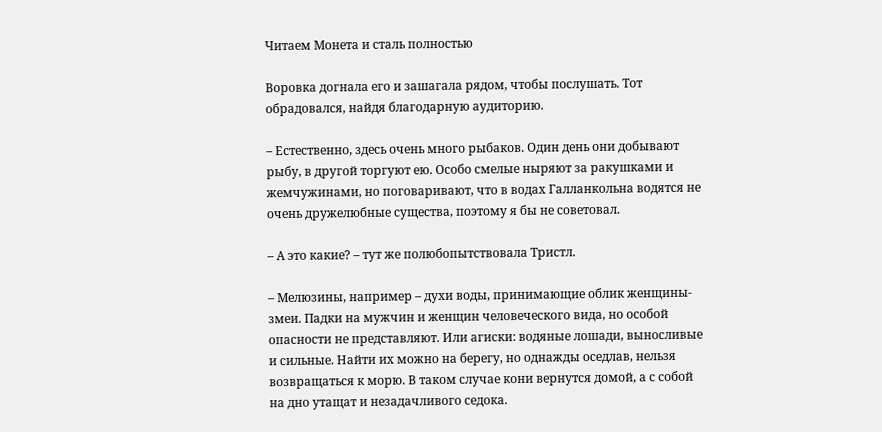Читаем Монета и сталь полностью

Воровка догнала его и зашагала рядом, чтобы послушать. Тот обрадовался, найдя благодарную аудиторию.

– Естественно, здесь очень много рыбаков. Один день они добывают рыбу, в другой торгуют ею. Особо смелые ныряют за ракушками и жемчужинами, но поговаривают, что в водах Галланкольна водятся не очень дружелюбные существа, поэтому я бы не советовал.

– А это какие? – тут же полюбопытствовала Тристл.

– Мелюзины, например – духи воды, принимающие облик женщины-змеи. Падки на мужчин и женщин человеческого вида, но особой опасности не представляют. Или агиски: водяные лошади, выносливые и сильные. Найти их можно на берегу, но однажды оседлав, нельзя возвращаться к морю. В таком случае кони вернутся домой, а с собой на дно утащат и незадачливого седока.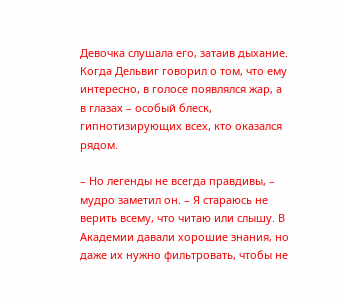Девочка слушала его, затаив дыхание. Когда Дельвиг говорил о том, что ему интересно, в голосе появлялся жар, а в глазах – особый блеск, гипнотизирующих всех, кто оказался рядом.

– Но легенды не всегда правдивы, – мудро заметил он. – Я стараюсь не верить всему, что читаю или слышу. В Академии давали хорошие знания, но даже их нужно фильтровать, чтобы не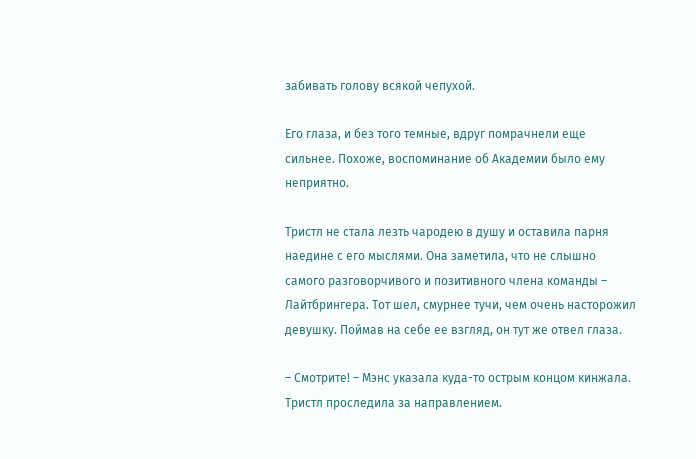забивать голову всякой чепухой.

Его глаза, и без того темные, вдруг помрачнели еще сильнее. Похоже, воспоминание об Академии было ему неприятно.

Тристл не стала лезть чародею в душу и оставила парня наедине с его мыслями. Она заметила, что не слышно самого разговорчивого и позитивного члена команды – Лайтбрингера. Тот шел, смурнее тучи, чем очень насторожил девушку. Поймав на себе ее взгляд, он тут же отвел глаза.

– Смотрите! – Мэнс указала куда-то острым концом кинжала. Тристл проследила за направлением.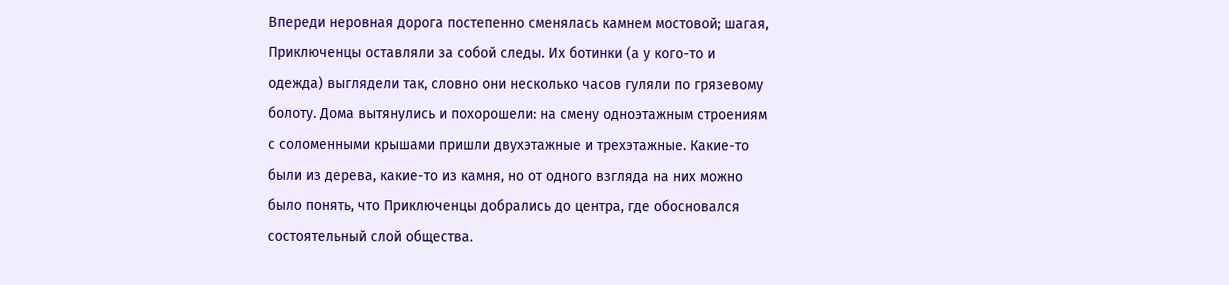Впереди неровная дорога постепенно сменялась камнем мостовой; шагая, Приключенцы оставляли за собой следы. Их ботинки (а у кого-то и одежда) выглядели так, словно они несколько часов гуляли по грязевому болоту. Дома вытянулись и похорошели: на смену одноэтажным строениям с соломенными крышами пришли двухэтажные и трехэтажные. Какие-то были из дерева, какие-то из камня, но от одного взгляда на них можно было понять, что Приключенцы добрались до центра, где обосновался состоятельный слой общества.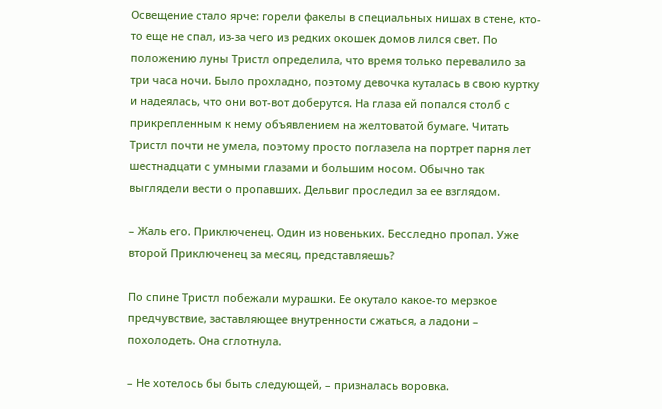Освещение стало ярче: горели факелы в специальных нишах в стене, кто-то еще не спал, из-за чего из редких окошек домов лился свет. По положению луны Тристл определила, что время только перевалило за три часа ночи. Было прохладно, поэтому девочка куталась в свою куртку и надеялась, что они вот-вот доберутся. На глаза ей попался столб с прикрепленным к нему объявлением на желтоватой бумаге. Читать Тристл почти не умела, поэтому просто поглазела на портрет парня лет шестнадцати с умными глазами и большим носом. Обычно так выглядели вести о пропавших. Дельвиг проследил за ее взглядом.

– Жаль его. Приключенец. Один из новеньких. Бесследно пропал. Уже второй Приключенец за месяц, представляешь?

По спине Тристл побежали мурашки. Ее окутало какое-то мерзкое предчувствие, заставляющее внутренности сжаться, а ладони – похолодеть. Она сглотнула.

– Не хотелось бы быть следующей, – призналась воровка.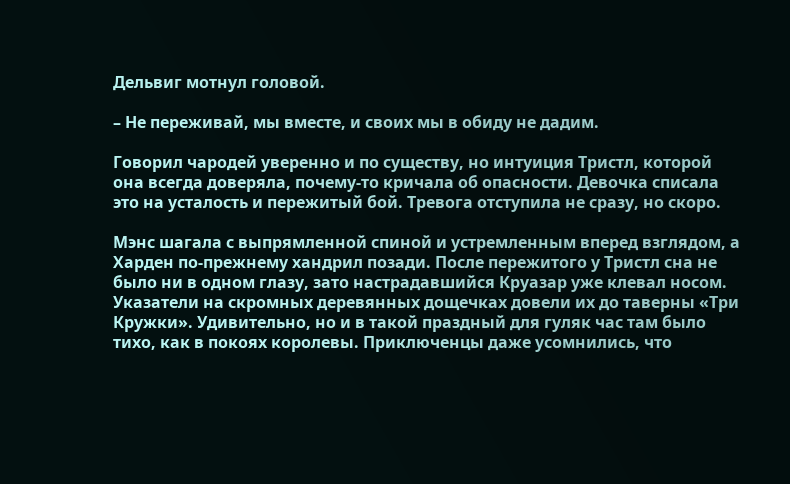Дельвиг мотнул головой.

– Не переживай, мы вместе, и своих мы в обиду не дадим.

Говорил чародей уверенно и по существу, но интуиция Тристл, которой она всегда доверяла, почему-то кричала об опасности. Девочка списала это на усталость и пережитый бой. Тревога отступила не сразу, но скоро.

Мэнс шагала с выпрямленной спиной и устремленным вперед взглядом, а Харден по-прежнему хандрил позади. После пережитого у Тристл сна не было ни в одном глазу, зато настрадавшийся Круазар уже клевал носом. Указатели на скромных деревянных дощечках довели их до таверны «Три Кружки». Удивительно, но и в такой праздный для гуляк час там было тихо, как в покоях королевы. Приключенцы даже усомнились, что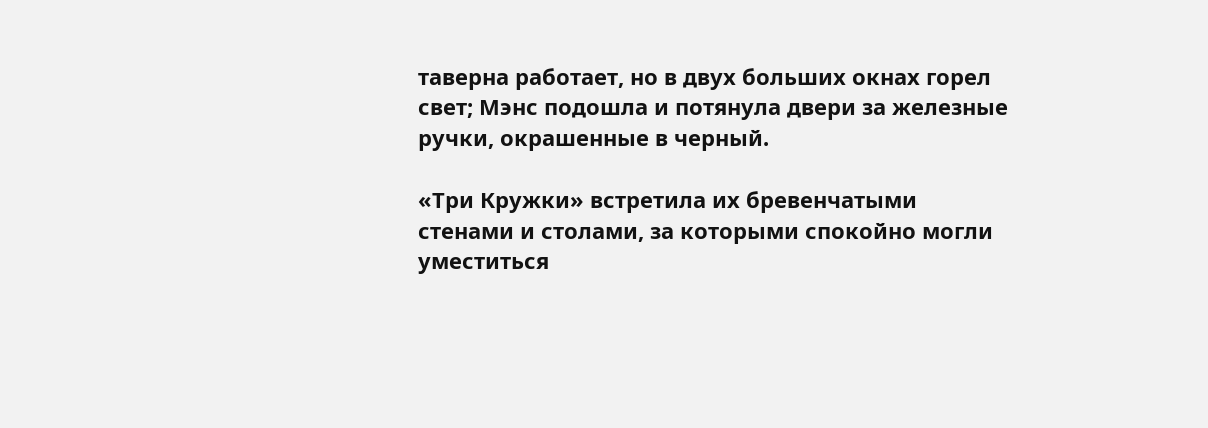таверна работает, но в двух больших окнах горел свет; Мэнс подошла и потянула двери за железные ручки, окрашенные в черный.

«Три Кружки» встретила их бревенчатыми стенами и столами, за которыми спокойно могли уместиться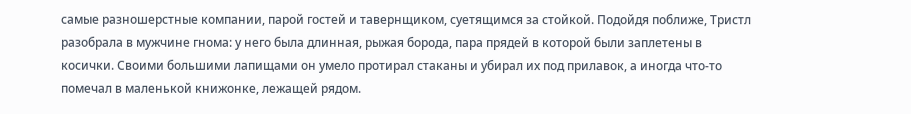самые разношерстные компании, парой гостей и тавернщиком, суетящимся за стойкой. Подойдя поближе, Тристл разобрала в мужчине гнома: у него была длинная, рыжая борода, пара прядей в которой были заплетены в косички. Своими большими лапищами он умело протирал стаканы и убирал их под прилавок, а иногда что-то помечал в маленькой книжонке, лежащей рядом.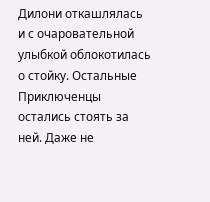Дилони откашлялась и с очаровательной улыбкой облокотилась о стойку. Остальные Приключенцы остались стоять за ней. Даже не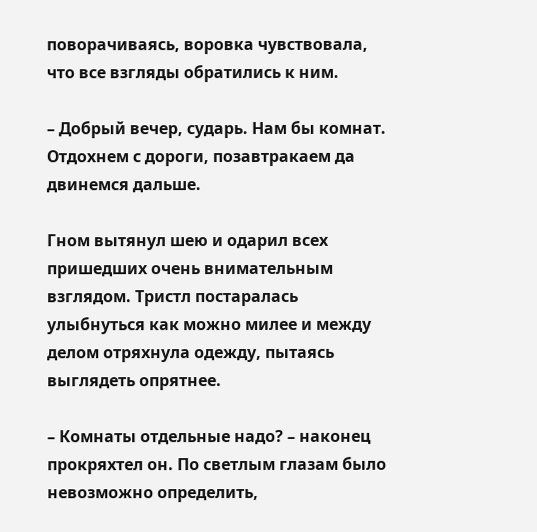поворачиваясь, воровка чувствовала, что все взгляды обратились к ним.

– Добрый вечер, сударь. Нам бы комнат. Отдохнем с дороги, позавтракаем да двинемся дальше.

Гном вытянул шею и одарил всех пришедших очень внимательным взглядом. Тристл постаралась улыбнуться как можно милее и между делом отряхнула одежду, пытаясь выглядеть опрятнее.

– Комнаты отдельные надо? – наконец прокряхтел он. По светлым глазам было невозможно определить,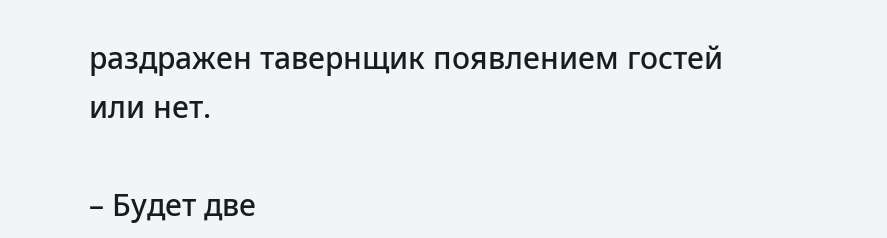раздражен тавернщик появлением гостей или нет.

– Будет две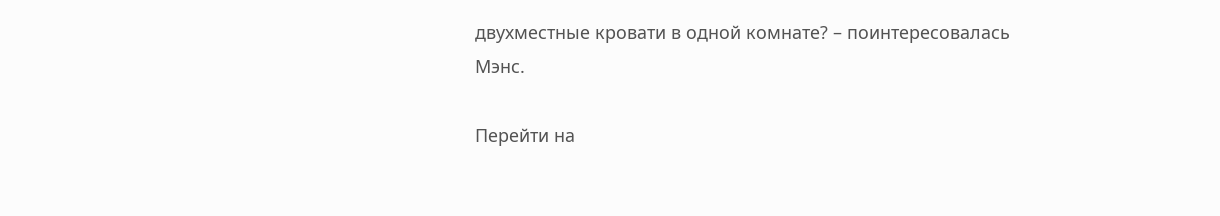двухместные кровати в одной комнате? – поинтересовалась Мэнс.

Перейти на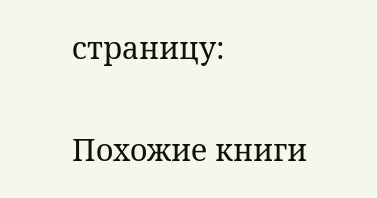страницу:

Похожие книги